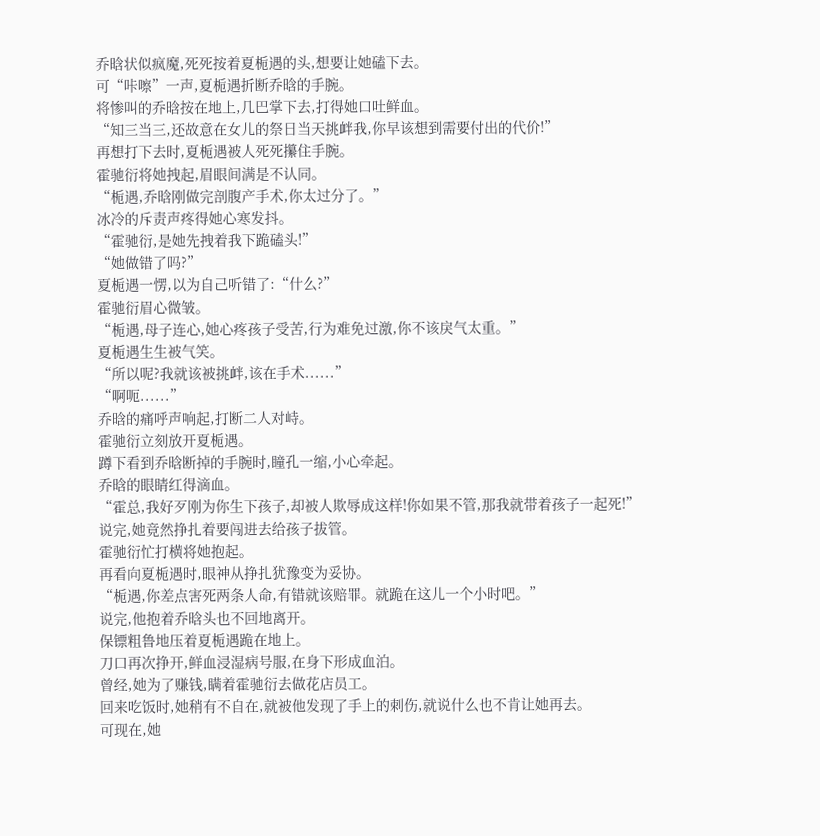乔晗状似疯魔,死死按着夏栀遇的头,想要让她磕下去。
可“咔嚓”一声,夏栀遇折断乔晗的手腕。
将惨叫的乔晗按在地上,几巴掌下去,打得她口吐鲜血。
“知三当三,还故意在女儿的祭日当天挑衅我,你早该想到需要付出的代价!”
再想打下去时,夏栀遇被人死死攥住手腕。
霍驰衍将她拽起,眉眼间满是不认同。
“栀遇,乔晗刚做完剖腹产手术,你太过分了。”
冰冷的斥责声疼得她心寒发抖。
“霍驰衍,是她先拽着我下跪磕头!”
“她做错了吗?”
夏栀遇一愣,以为自己听错了:“什么?”
霍驰衍眉心微皱。
“栀遇,母子连心,她心疼孩子受苦,行为难免过激,你不该戾气太重。”
夏栀遇生生被气笑。
“所以呢?我就该被挑衅,该在手术......”
“啊呃......”
乔晗的痛呼声响起,打断二人对峙。
霍驰衍立刻放开夏栀遇。
蹲下看到乔晗断掉的手腕时,瞳孔一缩,小心牵起。
乔晗的眼睛红得滴血。
“霍总,我好歹刚为你生下孩子,却被人欺辱成这样!你如果不管,那我就带着孩子一起死!”
说完,她竟然挣扎着要闯进去给孩子拔管。
霍驰衍忙打横将她抱起。
再看向夏栀遇时,眼神从挣扎犹豫变为妥协。
“栀遇,你差点害死两条人命,有错就该赔罪。就跪在这儿一个小时吧。”
说完,他抱着乔晗头也不回地离开。
保镖粗鲁地压着夏栀遇跪在地上。
刀口再次挣开,鲜血浸湿病号服,在身下形成血泊。
曾经,她为了赚钱,瞒着霍驰衍去做花店员工。
回来吃饭时,她稍有不自在,就被他发现了手上的刺伤,就说什么也不肯让她再去。
可现在,她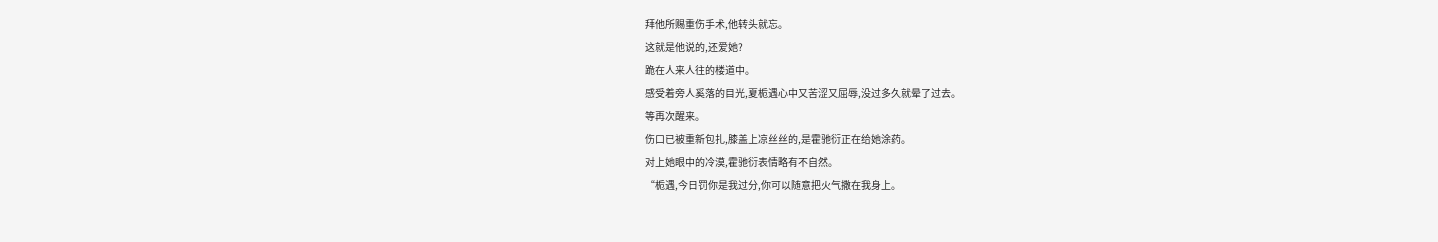拜他所赐重伤手术,他转头就忘。
这就是他说的,还爱她?
跪在人来人往的楼道中。
感受着旁人奚落的目光,夏栀遇心中又苦涩又屈辱,没过多久就晕了过去。
等再次醒来。
伤口已被重新包扎,膝盖上凉丝丝的,是霍驰衍正在给她涂药。
对上她眼中的冷漠,霍驰衍表情略有不自然。
“栀遇,今日罚你是我过分,你可以随意把火气撒在我身上。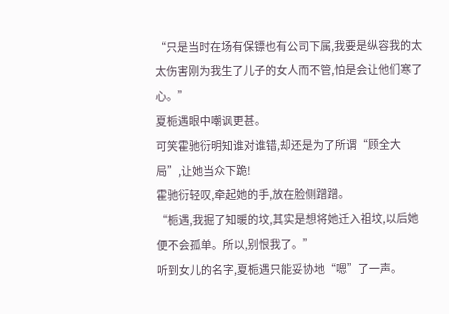“只是当时在场有保镖也有公司下属,我要是纵容我的太太伤害刚为我生了儿子的女人而不管,怕是会让他们寒了心。”
夏栀遇眼中嘲讽更甚。
可笑霍驰衍明知谁对谁错,却还是为了所谓“顾全大局”,让她当众下跪!
霍驰衍轻叹,牵起她的手,放在脸侧蹭蹭。
“栀遇,我掘了知暖的坟,其实是想将她迁入祖坟,以后她便不会孤单。所以,别恨我了。”
听到女儿的名字,夏栀遇只能妥协地“嗯”了一声。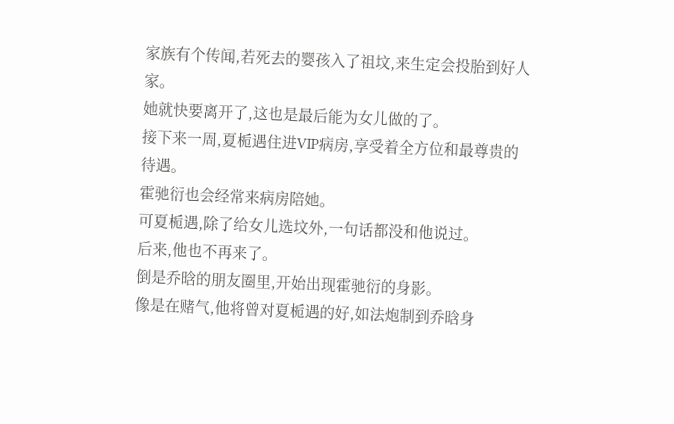家族有个传闻,若死去的婴孩入了祖坟,来生定会投胎到好人家。
她就快要离开了,这也是最后能为女儿做的了。
接下来一周,夏栀遇住进VIP病房,享受着全方位和最尊贵的待遇。
霍驰衍也会经常来病房陪她。
可夏栀遇,除了给女儿选坟外,一句话都没和他说过。
后来,他也不再来了。
倒是乔晗的朋友圈里,开始出现霍驰衍的身影。
像是在赌气,他将曾对夏栀遇的好,如法炮制到乔晗身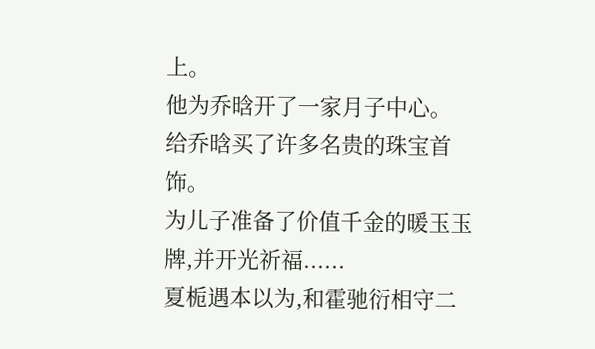上。
他为乔晗开了一家月子中心。
给乔晗买了许多名贵的珠宝首饰。
为儿子准备了价值千金的暖玉玉牌,并开光祈福......
夏栀遇本以为,和霍驰衍相守二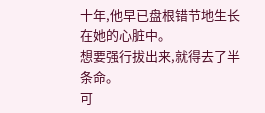十年,他早已盘根错节地生长在她的心脏中。
想要强行拔出来,就得去了半条命。
可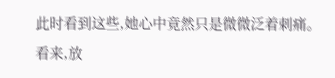此时看到这些,她心中竟然只是微微泛着刺痛。
看来,放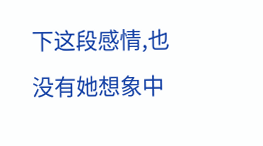下这段感情,也没有她想象中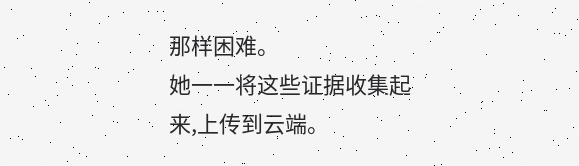那样困难。
她一一将这些证据收集起来,上传到云端。